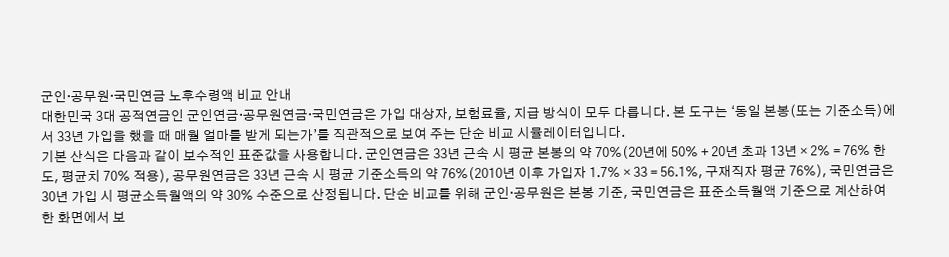군인·공무원·국민연금 노후수령액 비교 안내
대한민국 3대 공적연금인 군인연금·공무원연금·국민연금은 가입 대상자, 보험료율, 지급 방식이 모두 다릅니다. 본 도구는 ‘동일 본봉(또는 기준소득)에서 33년 가입을 했을 때 매월 얼마를 받게 되는가’를 직관적으로 보여 주는 단순 비교 시뮬레이터입니다.
기본 산식은 다음과 같이 보수적인 표준값을 사용합니다. 군인연금은 33년 근속 시 평균 본봉의 약 70%(20년에 50% + 20년 초과 13년 × 2% = 76% 한도, 평균치 70% 적용), 공무원연금은 33년 근속 시 평균 기준소득의 약 76%(2010년 이후 가입자 1.7% × 33 = 56.1%, 구재직자 평균 76%), 국민연금은 30년 가입 시 평균소득월액의 약 30% 수준으로 산정됩니다. 단순 비교를 위해 군인·공무원은 본봉 기준, 국민연금은 표준소득월액 기준으로 계산하여 한 화면에서 보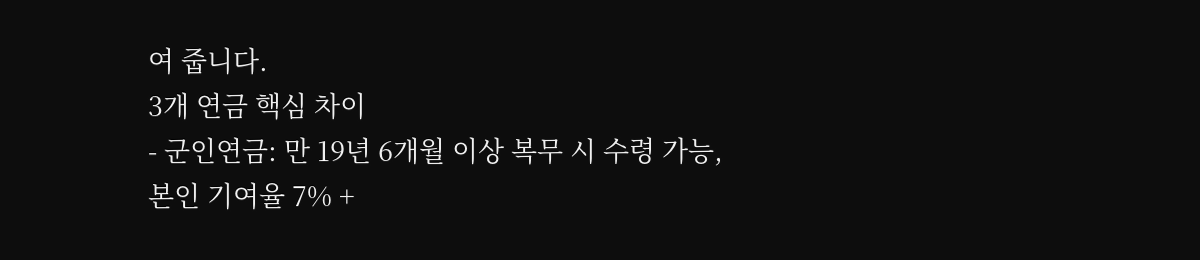여 줍니다.
3개 연금 핵심 차이
- 군인연금: 만 19년 6개월 이상 복무 시 수령 가능, 본인 기여율 7% +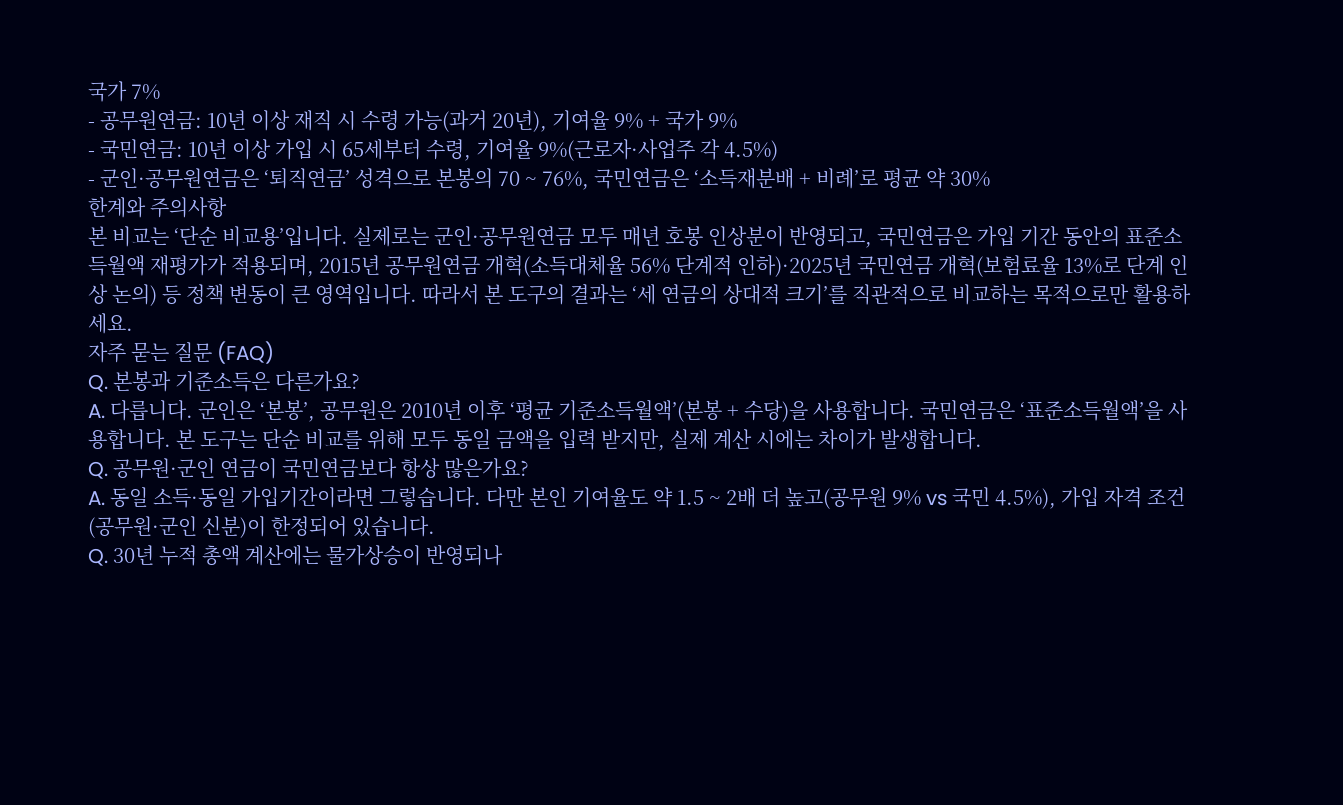국가 7%
- 공무원연금: 10년 이상 재직 시 수령 가능(과거 20년), 기여율 9% + 국가 9%
- 국민연금: 10년 이상 가입 시 65세부터 수령, 기여율 9%(근로자·사업주 각 4.5%)
- 군인·공무원연금은 ‘퇴직연금’ 성격으로 본봉의 70 ~ 76%, 국민연금은 ‘소득재분배 + 비례’로 평균 약 30%
한계와 주의사항
본 비교는 ‘단순 비교용’입니다. 실제로는 군인·공무원연금 모두 매년 호봉 인상분이 반영되고, 국민연금은 가입 기간 동안의 표준소득월액 재평가가 적용되며, 2015년 공무원연금 개혁(소득대체율 56% 단계적 인하)·2025년 국민연금 개혁(보험료율 13%로 단계 인상 논의) 등 정책 변동이 큰 영역입니다. 따라서 본 도구의 결과는 ‘세 연금의 상대적 크기’를 직관적으로 비교하는 목적으로만 활용하세요.
자주 묻는 질문 (FAQ)
Q. 본봉과 기준소득은 다른가요?
A. 다릅니다. 군인은 ‘본봉’, 공무원은 2010년 이후 ‘평균 기준소득월액’(본봉 + 수당)을 사용합니다. 국민연금은 ‘표준소득월액’을 사용합니다. 본 도구는 단순 비교를 위해 모두 동일 금액을 입력 받지만, 실제 계산 시에는 차이가 발생합니다.
Q. 공무원·군인 연금이 국민연금보다 항상 많은가요?
A. 동일 소득·동일 가입기간이라면 그렇습니다. 다만 본인 기여율도 약 1.5 ~ 2배 더 높고(공무원 9% vs 국민 4.5%), 가입 자격 조건(공무원·군인 신분)이 한정되어 있습니다.
Q. 30년 누적 총액 계산에는 물가상승이 반영되나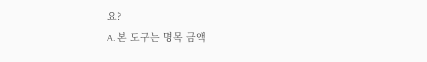요?
A. 본 도구는 명목 금액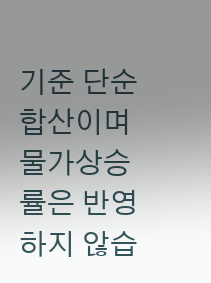기준 단순 합산이며 물가상승률은 반영하지 않습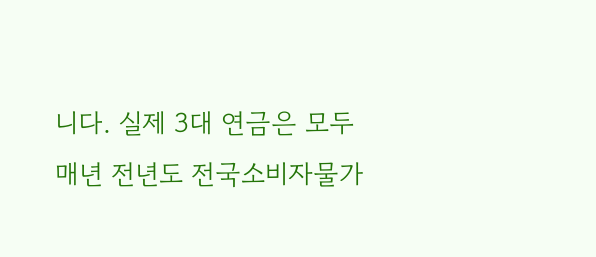니다. 실제 3대 연금은 모두 매년 전년도 전국소비자물가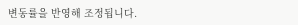변동률을 반영해 조정됩니다.